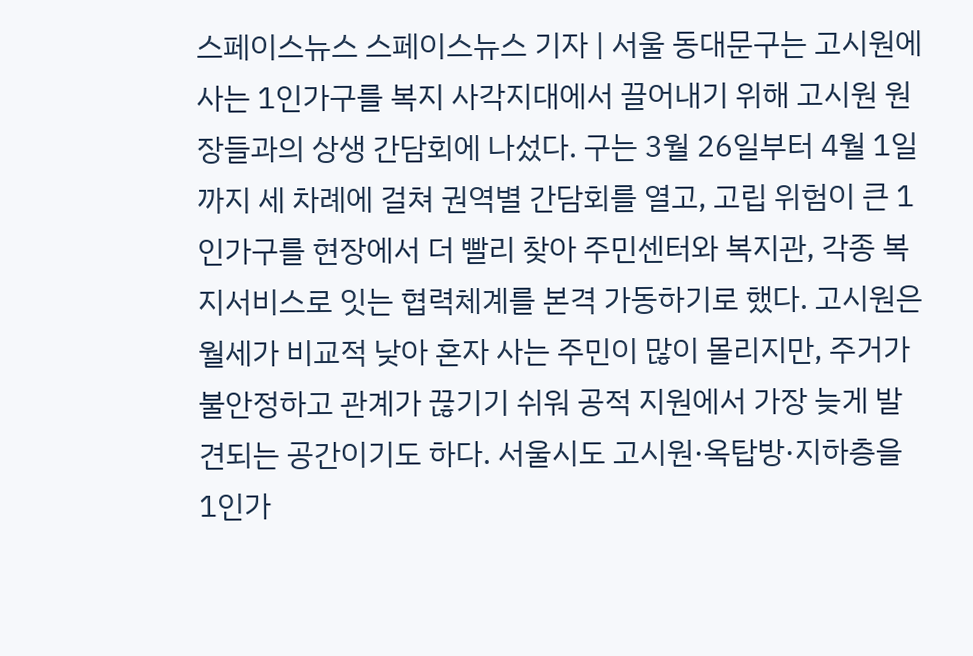스페이스뉴스 스페이스뉴스 기자 | 서울 동대문구는 고시원에 사는 1인가구를 복지 사각지대에서 끌어내기 위해 고시원 원장들과의 상생 간담회에 나섰다. 구는 3월 26일부터 4월 1일까지 세 차례에 걸쳐 권역별 간담회를 열고, 고립 위험이 큰 1인가구를 현장에서 더 빨리 찾아 주민센터와 복지관, 각종 복지서비스로 잇는 협력체계를 본격 가동하기로 했다. 고시원은 월세가 비교적 낮아 혼자 사는 주민이 많이 몰리지만, 주거가 불안정하고 관계가 끊기기 쉬워 공적 지원에서 가장 늦게 발견되는 공간이기도 하다. 서울시도 고시원·옥탑방·지하층을 1인가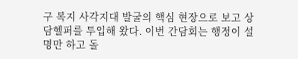구 복지 사각지대 발굴의 핵심 현장으로 보고 상담헬퍼를 투입해 왔다. 이번 간담회는 행정이 설명만 하고 돌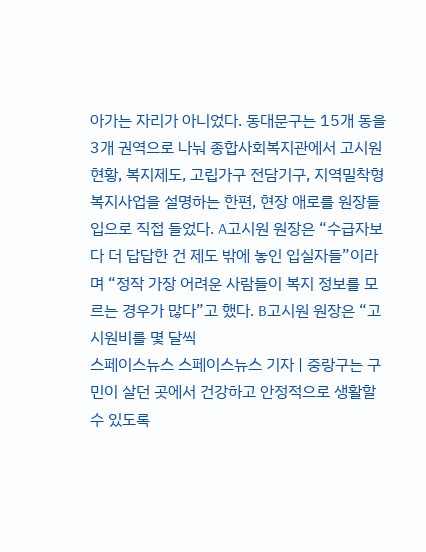아가는 자리가 아니었다. 동대문구는 15개 동을 3개 권역으로 나눠 종합사회복지관에서 고시원 현황, 복지제도, 고립가구 전담기구, 지역밀착형 복지사업을 설명하는 한편, 현장 애로를 원장들 입으로 직접 들었다. A고시원 원장은 “수급자보다 더 답답한 건 제도 밖에 놓인 입실자들”이라며 “정작 가장 어려운 사람들이 복지 정보를 모르는 경우가 많다”고 했다. B고시원 원장은 “고시원비를 몇 달씩
스페이스뉴스 스페이스뉴스 기자 | 중랑구는 구민이 살던 곳에서 건강하고 안정적으로 생활할 수 있도록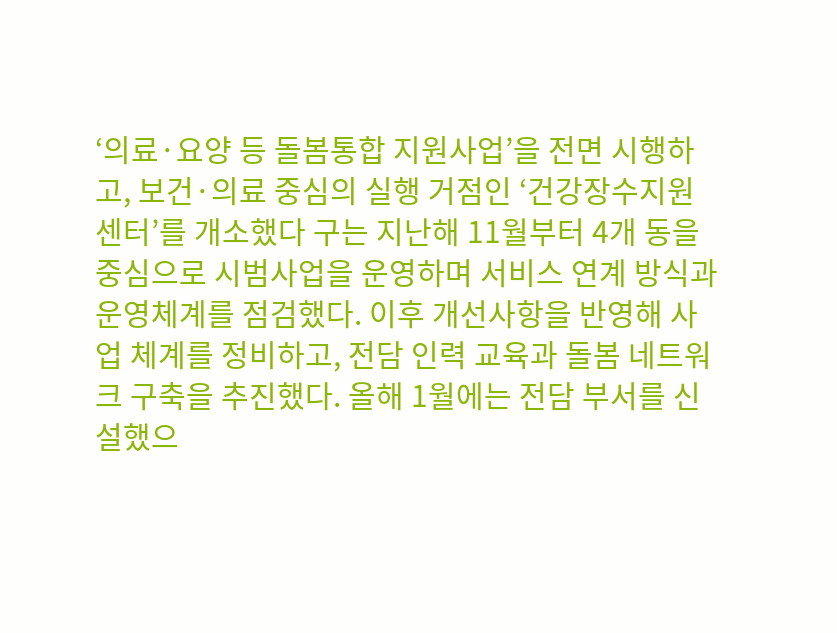‘의료·요양 등 돌봄통합 지원사업’을 전면 시행하고, 보건·의료 중심의 실행 거점인 ‘건강장수지원센터’를 개소했다 구는 지난해 11월부터 4개 동을 중심으로 시범사업을 운영하며 서비스 연계 방식과 운영체계를 점검했다. 이후 개선사항을 반영해 사업 체계를 정비하고, 전담 인력 교육과 돌봄 네트워크 구축을 추진했다. 올해 1월에는 전담 부서를 신설했으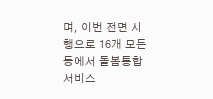며, 이번 전면 시행으로 16개 모든 동에서 돌봄통합 서비스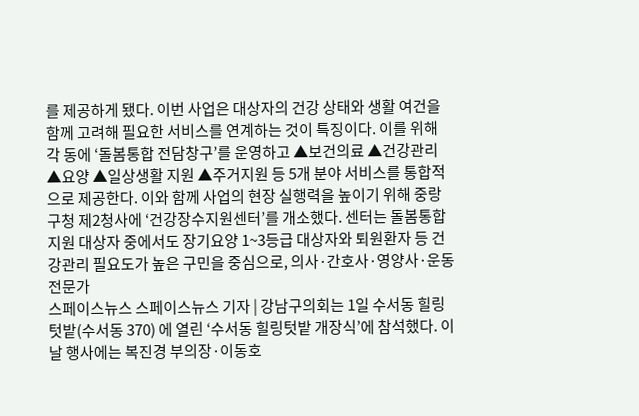를 제공하게 됐다. 이번 사업은 대상자의 건강 상태와 생활 여건을 함께 고려해 필요한 서비스를 연계하는 것이 특징이다. 이를 위해 각 동에 ‘돌봄통합 전담창구’를 운영하고 ▲보건의료 ▲건강관리 ▲요양 ▲일상생활 지원 ▲주거지원 등 5개 분야 서비스를 통합적으로 제공한다. 이와 함께 사업의 현장 실행력을 높이기 위해 중랑구청 제2청사에 ‘건강장수지원센터’를 개소했다. 센터는 돌봄통합지원 대상자 중에서도 장기요양 1~3등급 대상자와 퇴원환자 등 건강관리 필요도가 높은 구민을 중심으로, 의사·간호사·영양사·운동전문가
스페이스뉴스 스페이스뉴스 기자 | 강남구의회는 1일 수서동 힐링텃밭(수서동 370) 에 열린 ‘수서동 힐링텃밭 개장식’에 참석했다. 이날 행사에는 복진경 부의장·이동호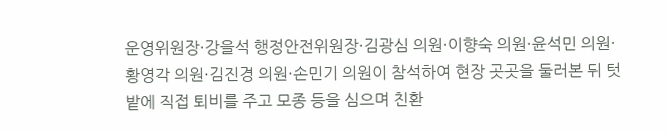운영위원장·강을석 행정안전위원장·김광심 의원·이향숙 의원·윤석민 의원·황영각 의원·김진경 의원·손민기 의원이 참석하여 현장 곳곳을 둘러본 뒤 텃밭에 직접 퇴비를 주고 모종 등을 심으며 친환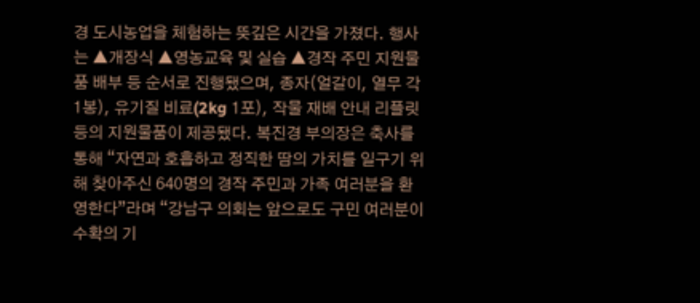경 도시농업을 체험하는 뜻깊은 시간을 가졌다. 행사는 ▲개장식 ▲영농교육 및 실습 ▲경작 주민 지원물품 배부 등 순서로 진행됐으며, 종자(얼갈이, 열무 각 1봉), 유기질 비료(2kg 1포), 작물 재배 안내 리플릿 등의 지원물품이 제공됐다. 복진경 부의장은 축사를 통해 “자연과 호흡하고 정직한 땀의 가치를 일구기 위해 찾아주신 640명의 경작 주민과 가족 여러분을 환영한다”라며 “강남구 의회는 앞으로도 구민 여러분이 수확의 기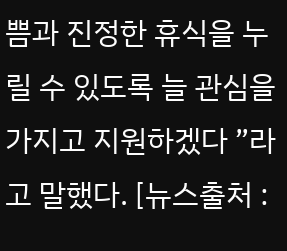쁨과 진정한 휴식을 누릴 수 있도록 늘 관심을 가지고 지원하겠다 ”라고 말했다. [뉴스출처 :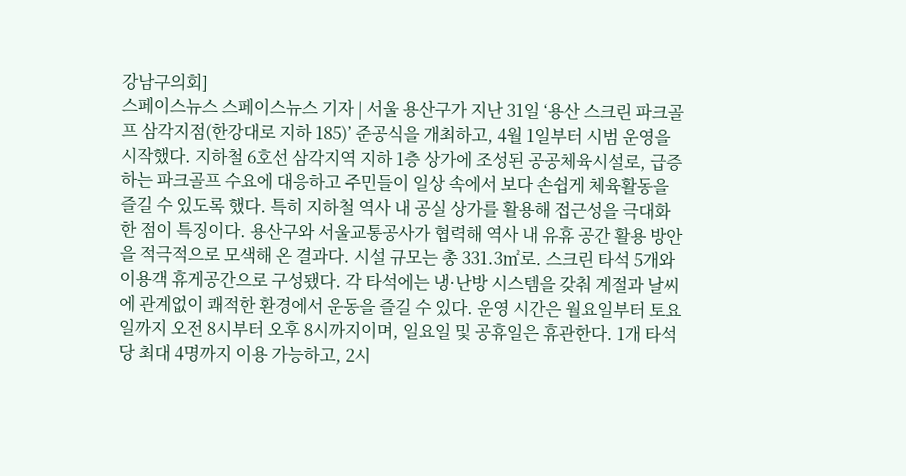강남구의회]
스페이스뉴스 스페이스뉴스 기자 | 서울 용산구가 지난 31일 ‘용산 스크린 파크골프 삼각지점(한강대로 지하 185)’ 준공식을 개최하고, 4월 1일부터 시범 운영을 시작했다. 지하철 6호선 삼각지역 지하 1층 상가에 조성된 공공체육시설로, 급증하는 파크골프 수요에 대응하고 주민들이 일상 속에서 보다 손쉽게 체육활동을 즐길 수 있도록 했다. 특히 지하철 역사 내 공실 상가를 활용해 접근성을 극대화 한 점이 특징이다. 용산구와 서울교통공사가 협력해 역사 내 유휴 공간 활용 방안을 적극적으로 모색해 온 결과다. 시설 규모는 총 331.3㎡로. 스크린 타석 5개와 이용객 휴게공간으로 구성됐다. 각 타석에는 냉·난방 시스템을 갖춰 계절과 날씨에 관계없이 쾌적한 환경에서 운동을 즐길 수 있다. 운영 시간은 월요일부터 토요일까지 오전 8시부터 오후 8시까지이며, 일요일 및 공휴일은 휴관한다. 1개 타석당 최대 4명까지 이용 가능하고, 2시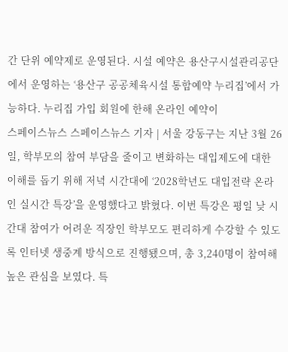간 단위 예약제로 운영된다. 시설 예약은 용산구시설관리공단에서 운영하는 ‘용산구 공공체육시설 통합예약 누리집’에서 가능하다. 누리집 가입 회원에 한해 온라인 예약이
스페이스뉴스 스페이스뉴스 기자 | 서울 강동구는 지난 3월 26일, 학부모의 참여 부담을 줄이고 변화하는 대입제도에 대한 이해를 돕기 위해 저녁 시간대에 ‘2028학년도 대입전략 온라인 실시간 특강’을 운영했다고 밝혔다. 이번 특강은 평일 낮 시간대 참여가 어려운 직장인 학부모도 편리하게 수강할 수 있도록 인터넷 생중계 방식으로 진행됐으며, 총 3,240명이 참여해 높은 관심을 보였다. 특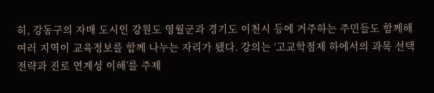히, 강동구의 자매 도시인 강원도 영월군과 경기도 이천시 등에 거주하는 주민들도 함께해 여러 지역이 교육정보를 함께 나누는 자리가 됐다. 강의는 ‘고교학점제 하에서의 과목 선택 전략과 진로 연계성 이해’를 주제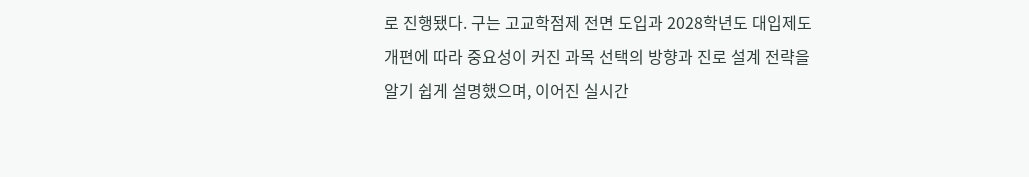로 진행됐다. 구는 고교학점제 전면 도입과 2028학년도 대입제도 개편에 따라 중요성이 커진 과목 선택의 방향과 진로 설계 전략을 알기 쉽게 설명했으며, 이어진 실시간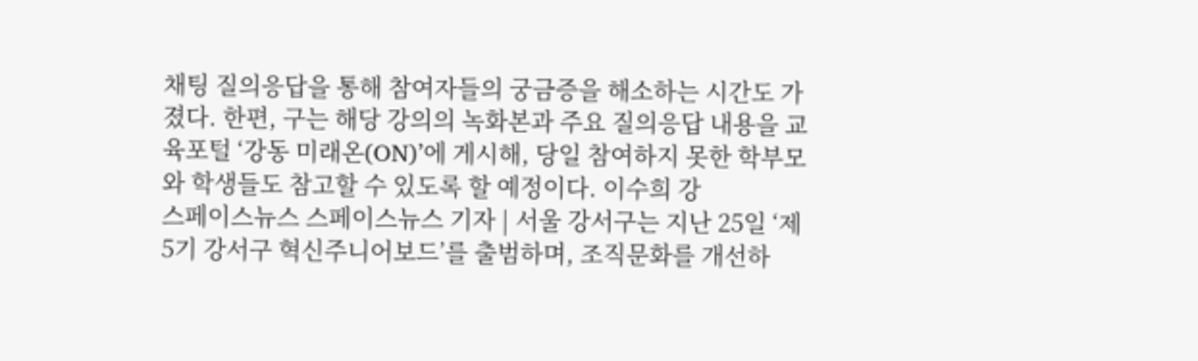채팅 질의응답을 통해 참여자들의 궁금증을 해소하는 시간도 가졌다. 한편, 구는 해당 강의의 녹화본과 주요 질의응답 내용을 교육포털 ‘강동 미래온(ON)’에 게시해, 당일 참여하지 못한 학부모와 학생들도 참고할 수 있도록 할 예정이다. 이수희 강
스페이스뉴스 스페이스뉴스 기자 | 서울 강서구는 지난 25일 ‘제5기 강서구 혁신주니어보드’를 출범하며, 조직문화를 개선하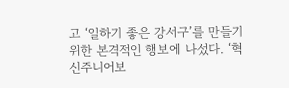고 ‘일하기 좋은 강서구’를 만들기 위한 본격적인 행보에 나섰다. ‘혁신주니어보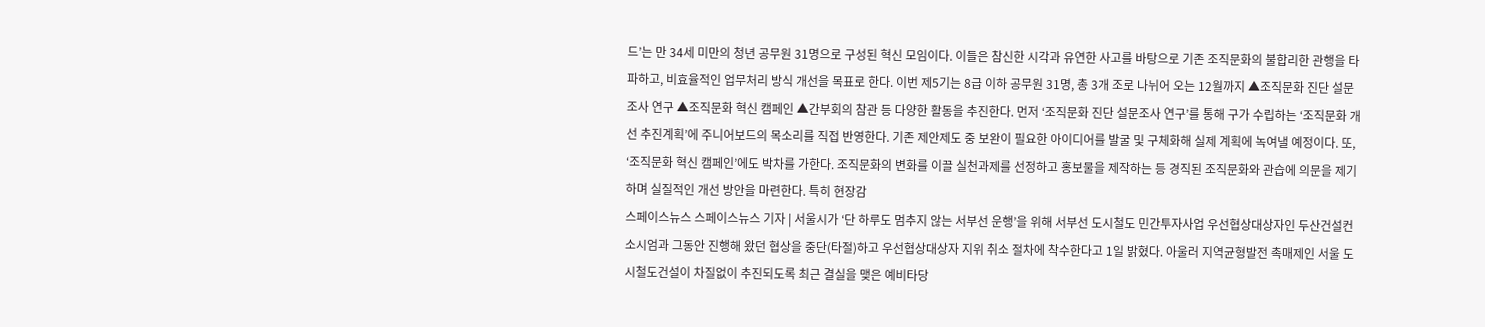드’는 만 34세 미만의 청년 공무원 31명으로 구성된 혁신 모임이다. 이들은 참신한 시각과 유연한 사고를 바탕으로 기존 조직문화의 불합리한 관행을 타파하고, 비효율적인 업무처리 방식 개선을 목표로 한다. 이번 제5기는 8급 이하 공무원 31명, 총 3개 조로 나뉘어 오는 12월까지 ▲조직문화 진단 설문조사 연구 ▲조직문화 혁신 캠페인 ▲간부회의 참관 등 다양한 활동을 추진한다. 먼저 ‘조직문화 진단 설문조사 연구’를 통해 구가 수립하는 ‘조직문화 개선 추진계획’에 주니어보드의 목소리를 직접 반영한다. 기존 제안제도 중 보완이 필요한 아이디어를 발굴 및 구체화해 실제 계획에 녹여낼 예정이다. 또, ‘조직문화 혁신 캠페인’에도 박차를 가한다. 조직문화의 변화를 이끌 실천과제를 선정하고 홍보물을 제작하는 등 경직된 조직문화와 관습에 의문을 제기하며 실질적인 개선 방안을 마련한다. 특히 현장감
스페이스뉴스 스페이스뉴스 기자 | 서울시가 ‘단 하루도 멈추지 않는 서부선 운행’을 위해 서부선 도시철도 민간투자사업 우선협상대상자인 두산건설컨소시엄과 그동안 진행해 왔던 협상을 중단(타절)하고 우선협상대상자 지위 취소 절차에 착수한다고 1일 밝혔다. 아울러 지역균형발전 촉매제인 서울 도시철도건설이 차질없이 추진되도록 최근 결실을 맺은 예비타당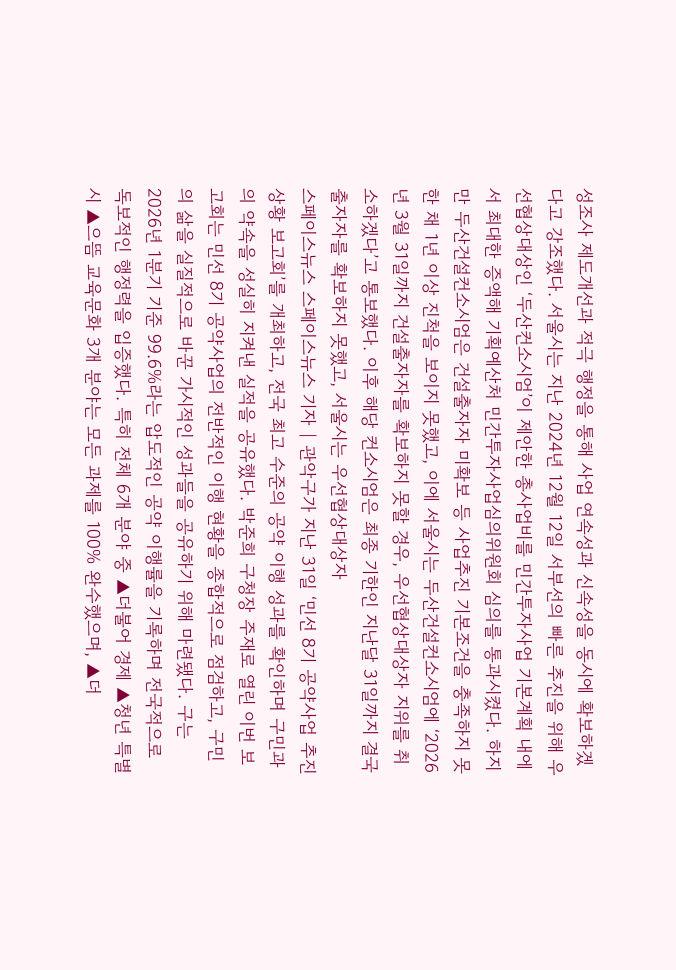성조사 제도개선과 적극 행정을 통해 사업 연속성과 신속성을 동시에 확보하겠다고 강조했다. 서울시는 지난 2024년 12월 12일 서부선의 빠른 추진을 위해 우선협상대상인 ‘두산컨소시엄’이 제안한 총사업비를 민간투자사업 기본계획 내에서 최대한 증액해 기획예산처 민간투자사업심의위원회 심의를 통과시켰다. 하지만 두산건설컨소시엄은 건설출자자 미확보 등 사업추진 기본조건을 충족하지 못한 채 1년 이상 진척을 보이지 못했고, 이에 서울시는 두산건설컨소시엄에 ‘2026년 3월 31일까지 건설출자자를 확보하지 못할 경우, 우선협상대상자 지위를 취소하겠다’고 통보했다. 이후 해당 컨소시엄은 최종 기한인 지난달 31일까지 결국 출자자를 확보하지 못했고, 서울시는 우선협상대상자
스페이스뉴스 스페이스뉴스 기자 | 관악구가 지난 31일 ‘민선 8기 공약사업 추진 상황 보고회’를 개최하고, 전국 최고 수준의 공약 이행 성과를 확인하며 구민과의 약속을 성실히 지켜낸 실적을 공유했다. 박준희 구청장 주재로 열린 이번 보고회는 민선 8기 공약사업의 전반적인 이행 현황을 종합적으로 점검하고, 구민의 삶을 실질적으로 바꾼 가시적인 성과들을 공유하기 위해 마련됐다. 구는 2026년 1분기 기준 99.6%라는 압도적인 공약 이행률을 기록하며 전국적으로 독보적인 행정력을 입증했다. 특히 전체 6개 분야 중 ▲더불어 경제 ▲청년 특별시 ▲으뜸 교육문화 3개 분야는 모든 과제를 100% 완수했으며, ▲더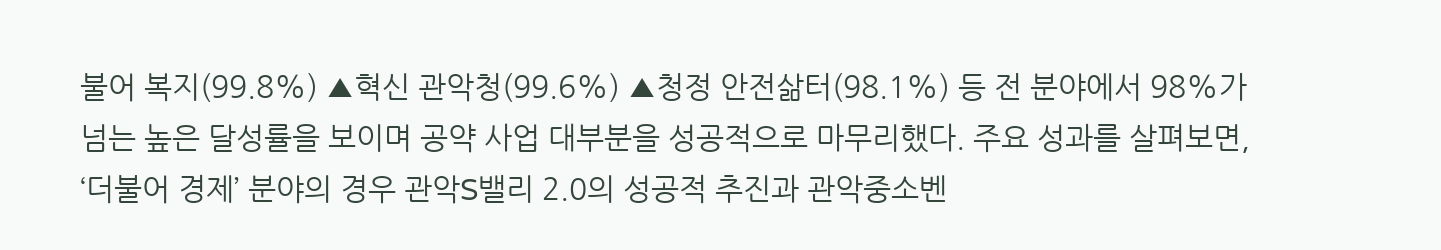불어 복지(99.8%) ▲혁신 관악청(99.6%) ▲청정 안전삶터(98.1%) 등 전 분야에서 98%가 넘는 높은 달성률을 보이며 공약 사업 대부분을 성공적으로 마무리했다. 주요 성과를 살펴보면, ‘더불어 경제’ 분야의 경우 관악S밸리 2.0의 성공적 추진과 관악중소벤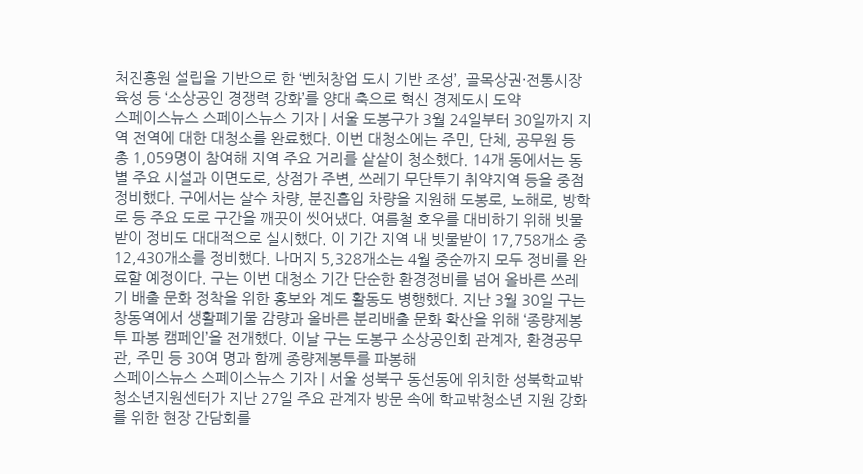처진흥원 설립을 기반으로 한 ‘벤처창업 도시 기반 조성’, 골목상권·전통시장 육성 등 ‘소상공인 경쟁력 강화’를 양대 축으로 혁신 경제도시 도약
스페이스뉴스 스페이스뉴스 기자 | 서울 도봉구가 3월 24일부터 30일까지 지역 전역에 대한 대청소를 완료했다. 이번 대청소에는 주민, 단체, 공무원 등 총 1,059명이 참여해 지역 주요 거리를 샅샅이 청소했다. 14개 동에서는 동별 주요 시설과 이면도로, 상점가 주변, 쓰레기 무단투기 취약지역 등을 중점 정비했다. 구에서는 살수 차량, 분진흡입 차량을 지원해 도봉로, 노해로, 방학로 등 주요 도로 구간을 깨끗이 씻어냈다. 여름철 호우를 대비하기 위해 빗물받이 정비도 대대적으로 실시했다. 이 기간 지역 내 빗물받이 17,758개소 중 12,430개소를 정비했다. 나머지 5,328개소는 4월 중순까지 모두 정비를 완료할 예정이다. 구는 이번 대청소 기간 단순한 환경정비를 넘어 올바른 쓰레기 배출 문화 정착을 위한 홍보와 계도 활동도 병행했다. 지난 3월 30일 구는 창동역에서 생활폐기물 감량과 올바른 분리배출 문화 확산을 위해 ‘종량제봉투 파봉 캠페인’을 전개했다. 이날 구는 도봉구 소상공인회 관계자, 환경공무관, 주민 등 30여 명과 함께 종량제봉투를 파봉해
스페이스뉴스 스페이스뉴스 기자 | 서울 성북구 동선동에 위치한 성북학교밖청소년지원센터가 지난 27일 주요 관계자 방문 속에 학교밖청소년 지원 강화를 위한 현장 간담회를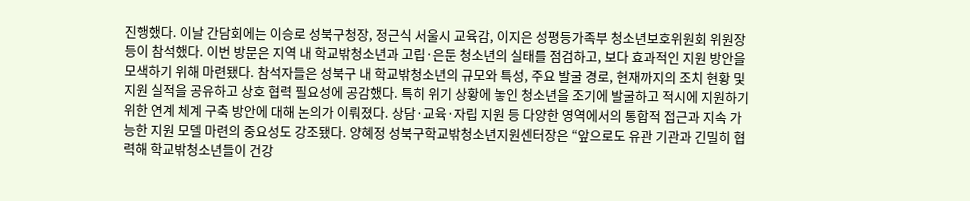진행했다. 이날 간담회에는 이승로 성북구청장, 정근식 서울시 교육감, 이지은 성평등가족부 청소년보호위원회 위원장 등이 참석했다. 이번 방문은 지역 내 학교밖청소년과 고립·은둔 청소년의 실태를 점검하고, 보다 효과적인 지원 방안을 모색하기 위해 마련됐다. 참석자들은 성북구 내 학교밖청소년의 규모와 특성, 주요 발굴 경로, 현재까지의 조치 현황 및 지원 실적을 공유하고 상호 협력 필요성에 공감했다. 특히 위기 상황에 놓인 청소년을 조기에 발굴하고 적시에 지원하기 위한 연계 체계 구축 방안에 대해 논의가 이뤄졌다. 상담·교육·자립 지원 등 다양한 영역에서의 통합적 접근과 지속 가능한 지원 모델 마련의 중요성도 강조됐다. 양혜정 성북구학교밖청소년지원센터장은 “앞으로도 유관 기관과 긴밀히 협력해 학교밖청소년들이 건강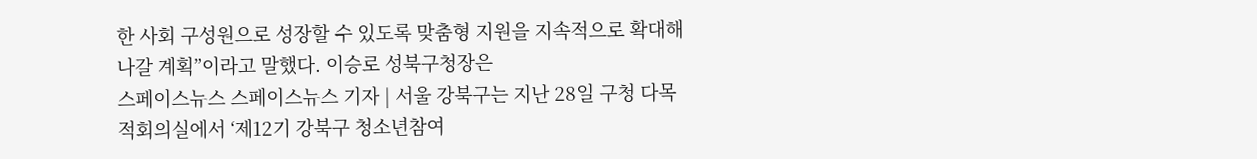한 사회 구성원으로 성장할 수 있도록 맞춤형 지원을 지속적으로 확대해 나갈 계획”이라고 말했다. 이승로 성북구청장은
스페이스뉴스 스페이스뉴스 기자 | 서울 강북구는 지난 28일 구청 다목적회의실에서 ‘제12기 강북구 청소년참여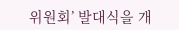위원회’ 발대식을 개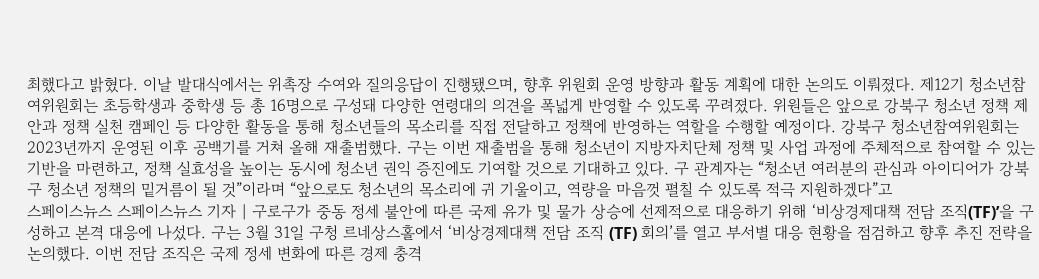최했다고 밝혔다. 이날 발대식에서는 위촉장 수여와 질의응답이 진행됐으며, 향후 위원회 운영 방향과 활동 계획에 대한 논의도 이뤄졌다. 제12기 청소년참여위원회는 초등학생과 중학생 등 총 16명으로 구성돼 다양한 연령대의 의견을 폭넓게 반영할 수 있도록 꾸려졌다. 위원들은 앞으로 강북구 청소년 정책 제안과 정책 실천 캠페인 등 다양한 활동을 통해 청소년들의 목소리를 직접 전달하고 정책에 반영하는 역할을 수행할 예정이다. 강북구 청소년참여위원회는 2023년까지 운영된 이후 공백기를 거쳐 올해 재출범했다. 구는 이번 재출범을 통해 청소년이 지방자치단체 정책 및 사업 과정에 주체적으로 참여할 수 있는 기반을 마련하고, 정책 실효성을 높이는 동시에 청소년 권익 증진에도 기여할 것으로 기대하고 있다. 구 관계자는 “청소년 여러분의 관심과 아이디어가 강북구 청소년 정책의 밑거름이 될 것”이라며 “앞으로도 청소년의 목소리에 귀 기울이고, 역량을 마음껏 펼칠 수 있도록 적극 지원하겠다”고
스페이스뉴스 스페이스뉴스 기자 | 구로구가 중동 정세 불안에 따른 국제 유가 및 물가 상승에 선제적으로 대응하기 위해 ‘비상경제대책 전담 조직(TF)’을 구성하고 본격 대응에 나섰다. 구는 3월 31일 구청 르네상스홀에서 ‘비상경제대책 전담 조직 (TF) 회의’를 열고 부서별 대응 현황을 점검하고 향후 추진 전략을 논의했다. 이번 전담 조직은 국제 정세 변화에 따른 경제 충격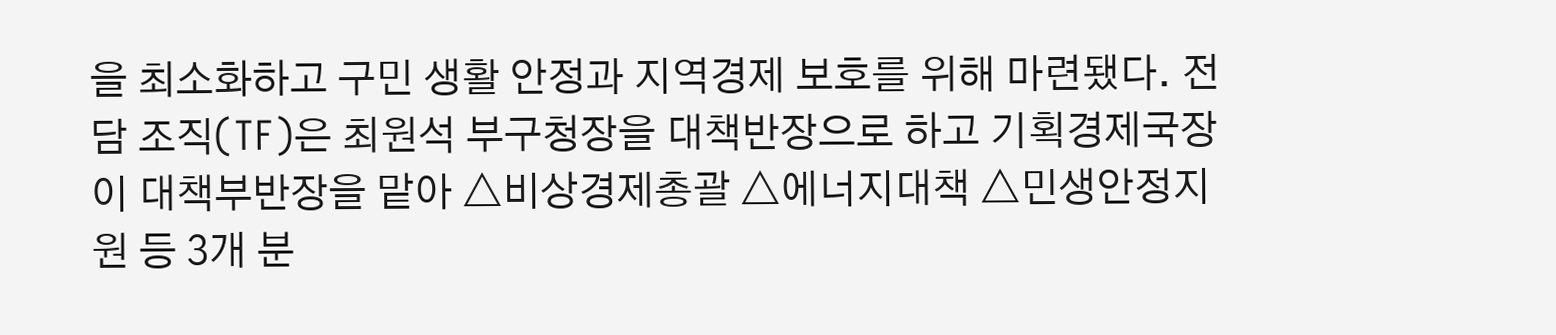을 최소화하고 구민 생활 안정과 지역경제 보호를 위해 마련됐다. 전담 조직(TF)은 최원석 부구청장을 대책반장으로 하고 기획경제국장이 대책부반장을 맡아 △비상경제총괄 △에너지대책 △민생안정지원 등 3개 분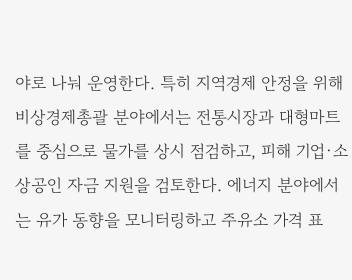야로 나눠 운영한다. 특히 지역경제 안정을 위해 비상경제총괄 분야에서는 전통시장과 대형마트를 중심으로 물가를 상시 점검하고, 피해 기업·소상공인 자금 지원을 검토한다. 에너지 분야에서는 유가 동향을 모니터링하고 주유소 가격 표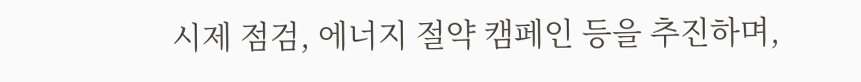시제 점검, 에너지 절약 캠페인 등을 추진하며,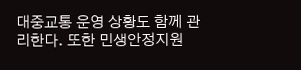대중교통 운영 상황도 함께 관리한다. 또한 민생안정지원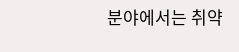분야에서는 취약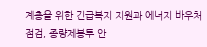계층을 위한 긴급복지 지원과 에너지 바우처 점검, 종량제봉투 안